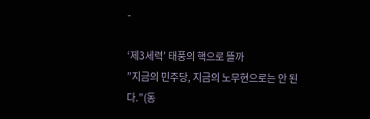-

‘제3세력’ 태풍의 핵으로 뜰까
”지금의 민주당, 지금의 노무현으로는 안 된다.”(동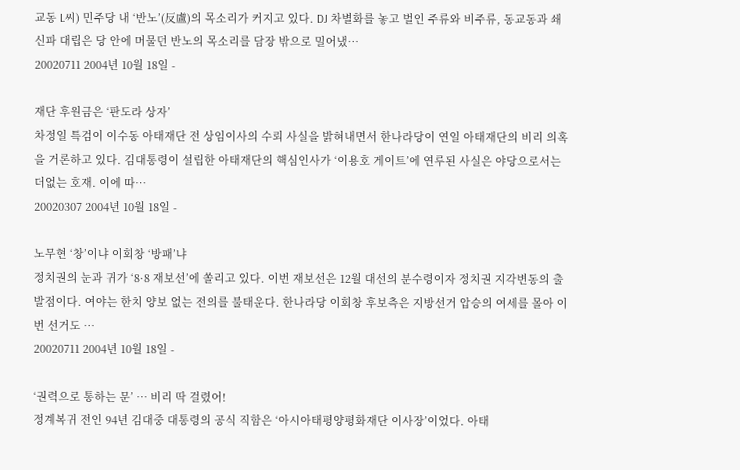교동 L씨) 민주당 내 ‘반노’(反盧)의 목소리가 커지고 있다. DJ 차별화를 놓고 벌인 주류와 비주류, 동교동과 쇄신파 대립은 당 안에 머물던 반노의 목소리를 담장 밖으로 밀어냈…
20020711 2004년 10월 18일 -

재단 후원금은 ‘판도라 상자’
차정일 특검이 이수동 아태재단 전 상임이사의 수뢰 사실을 밝혀내면서 한나라당이 연일 아태재단의 비리 의혹을 거론하고 있다. 김대통령이 설립한 아태재단의 핵심인사가 ‘이용호 게이트’에 연루된 사실은 야당으로서는 더없는 호재. 이에 따…
20020307 2004년 10월 18일 -

노무현 ‘창’이냐 이회창 ‘방패’냐
정치권의 눈과 귀가 ‘8·8 재보선’에 쏠리고 있다. 이번 재보선은 12월 대선의 분수령이자 정치권 지각변동의 출발점이다. 여야는 한치 양보 없는 전의를 불태운다. 한나라당 이회창 후보측은 지방선거 압승의 여세를 몰아 이번 선거도 …
20020711 2004년 10월 18일 -

‘권력으로 통하는 문’ … 비리 딱 걸렸어!
정계복귀 전인 94년 김대중 대통령의 공식 직함은 ‘아시아태평양평화재단 이사장’이었다. 아태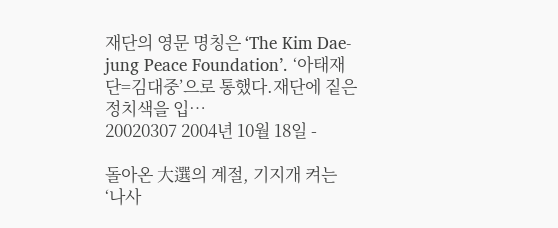재단의 영문 명칭은 ‘The Kim Dae-jung Peace Foundation’. ‘아태재단=김대중’으로 통했다.재단에 짙은 정치색을 입…
20020307 2004년 10월 18일 -

돌아온 大選의 계절, 기지개 켜는 ‘나사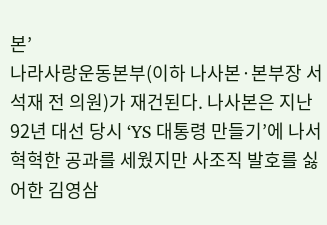본’
나라사랑운동본부(이하 나사본·본부장 서석재 전 의원)가 재건된다. 나사본은 지난 92년 대선 당시 ‘YS 대통령 만들기’에 나서 혁혁한 공과를 세웠지만 사조직 발호를 싫어한 김영삼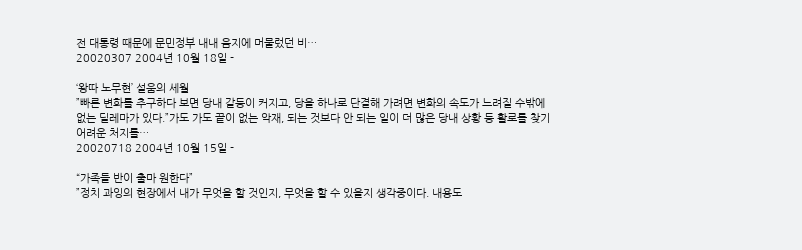전 대통령 때문에 문민정부 내내 음지에 머물렀던 비…
20020307 2004년 10월 18일 -

‘왕따 노무현’ 설움의 세월
”빠른 변화를 추구하다 보면 당내 갈등이 커지고, 당을 하나로 단결해 가려면 변화의 속도가 느려질 수밖에 없는 딜레마가 있다.”가도 가도 끝이 없는 악재, 되는 것보다 안 되는 일이 더 많은 당내 상황 등 활로를 찾기 어려운 처지를…
20020718 2004년 10월 15일 -

“가족들 반이 출마 원한다”
”정치 과잉의 현장에서 내가 무엇을 할 것인지, 무엇을 할 수 있을지 생각중이다. 내용도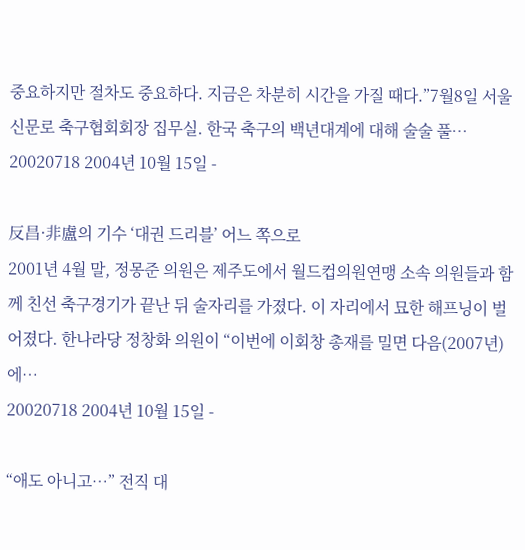중요하지만 절차도 중요하다. 지금은 차분히 시간을 가질 때다.”7월8일 서울 신문로 축구협회회장 집무실. 한국 축구의 백년대계에 대해 술술 풀…
20020718 2004년 10월 15일 -

反昌·非盧의 기수 ‘대권 드리블’ 어느 쪽으로
2001년 4월 말, 정몽준 의원은 제주도에서 월드컵의원연맹 소속 의원들과 함께 친선 축구경기가 끝난 뒤 술자리를 가졌다. 이 자리에서 묘한 해프닝이 벌어졌다. 한나라당 정창화 의원이 “이번에 이회창 총재를 밀면 다음(2007년)에…
20020718 2004년 10월 15일 -

“애도 아니고…” 전직 대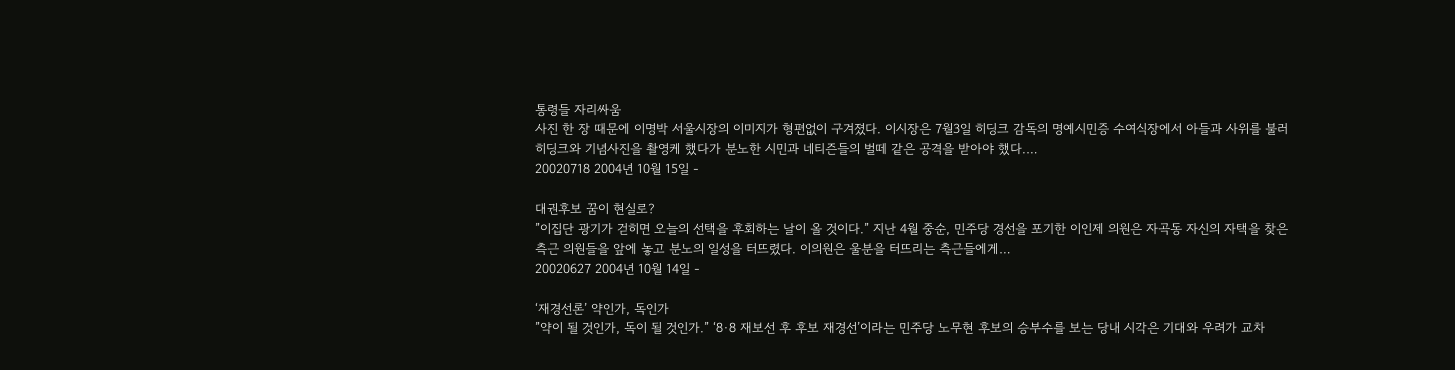통령들 자리싸움
사진 한 장 때문에 이명박 서울시장의 이미지가 형편없이 구겨졌다. 이시장은 7월3일 히딩크 감독의 명예시민증 수여식장에서 아들과 사위를 불러 히딩크와 기념사진을 촬영케 했다가 분노한 시민과 네티즌들의 벌떼 같은 공격을 받아야 했다.…
20020718 2004년 10월 15일 -

대권후보 꿈이 현실로?
”이집단 광기가 걷히면 오늘의 선택을 후회하는 날이 올 것이다.” 지난 4월 중순, 민주당 경선을 포기한 이인제 의원은 자곡동 자신의 자택을 찾은 측근 의원들을 앞에 놓고 분노의 일성을 터뜨렸다. 이의원은 울분을 터뜨리는 측근들에게…
20020627 2004년 10월 14일 -

‘재경선론’ 약인가, 독인가
”약이 될 것인가, 독이 될 것인가.” ‘8·8 재보선 후 후보 재경선’이라는 민주당 노무현 후보의 승부수를 보는 당내 시각은 기대와 우려가 교차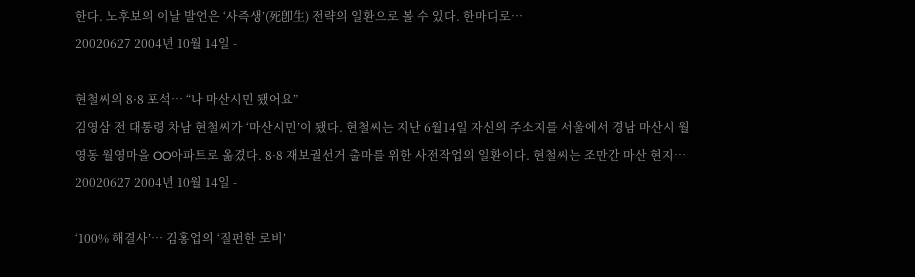한다. 노후보의 이날 발언은 ‘사즉생’(死卽生) 전략의 일환으로 볼 수 있다. 한마디로…
20020627 2004년 10월 14일 -

현철씨의 8·8 포석… “나 마산시민 됐어요”
김영삼 전 대통령 차남 현철씨가 ‘마산시민’이 됐다. 현철씨는 지난 6월14일 자신의 주소지를 서울에서 경남 마산시 월영동 월영마을 OO아파트로 옮겼다. 8·8 재보궐선거 출마를 위한 사전작업의 일환이다. 현철씨는 조만간 마산 현지…
20020627 2004년 10월 14일 -

‘100% 해결사’… 김홍업의 ‘질펀한 로비’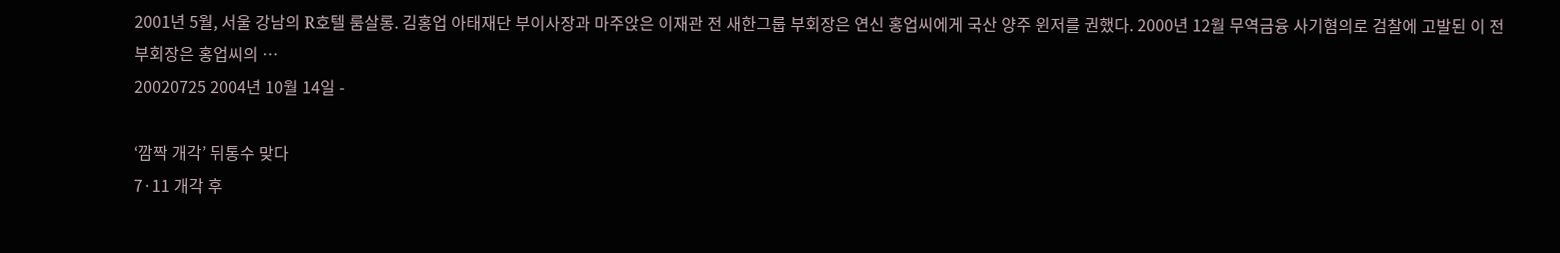2001년 5월, 서울 강남의 R호텔 룸살롱. 김홍업 아태재단 부이사장과 마주앉은 이재관 전 새한그룹 부회장은 연신 홍업씨에게 국산 양주 윈저를 권했다. 2000년 12월 무역금융 사기혐의로 검찰에 고발된 이 전 부회장은 홍업씨의 …
20020725 2004년 10월 14일 -

‘깜짝 개각’ 뒤통수 맞다
7·11 개각 후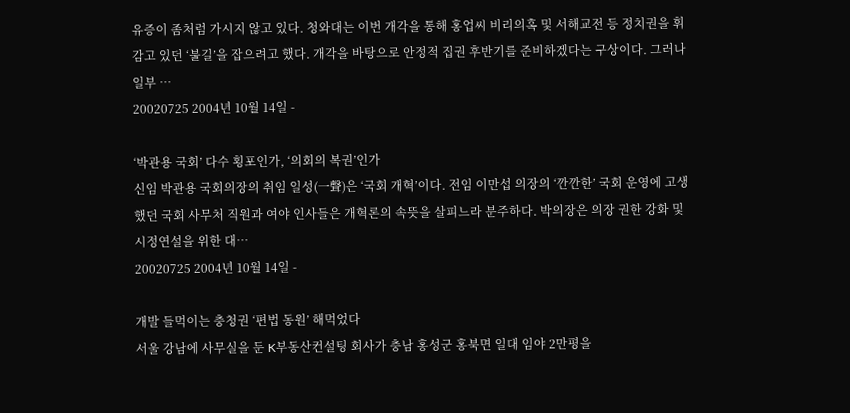유증이 좀처럼 가시지 않고 있다. 청와대는 이번 개각을 통해 홍업씨 비리의혹 및 서해교전 등 정치권을 휘감고 있던 ‘불길’을 잡으려고 했다. 개각을 바탕으로 안정적 집권 후반기를 준비하겠다는 구상이다. 그러나 일부 …
20020725 2004년 10월 14일 -

‘박관용 국회’ 다수 횡포인가, ‘의회의 복권’인가
신임 박관용 국회의장의 취임 일성(一聲)은 ‘국회 개혁’이다. 전임 이만섭 의장의 ‘깐깐한’ 국회 운영에 고생했던 국회 사무처 직원과 여야 인사들은 개혁론의 속뜻을 살피느라 분주하다. 박의장은 의장 권한 강화 및 시정연설을 위한 대…
20020725 2004년 10월 14일 -

개발 들먹이는 충청권 ‘편법 동원’ 해먹었다
서울 강남에 사무실을 둔 K부동산컨설팅 회사가 충남 홍성군 홍북면 일대 임야 2만평을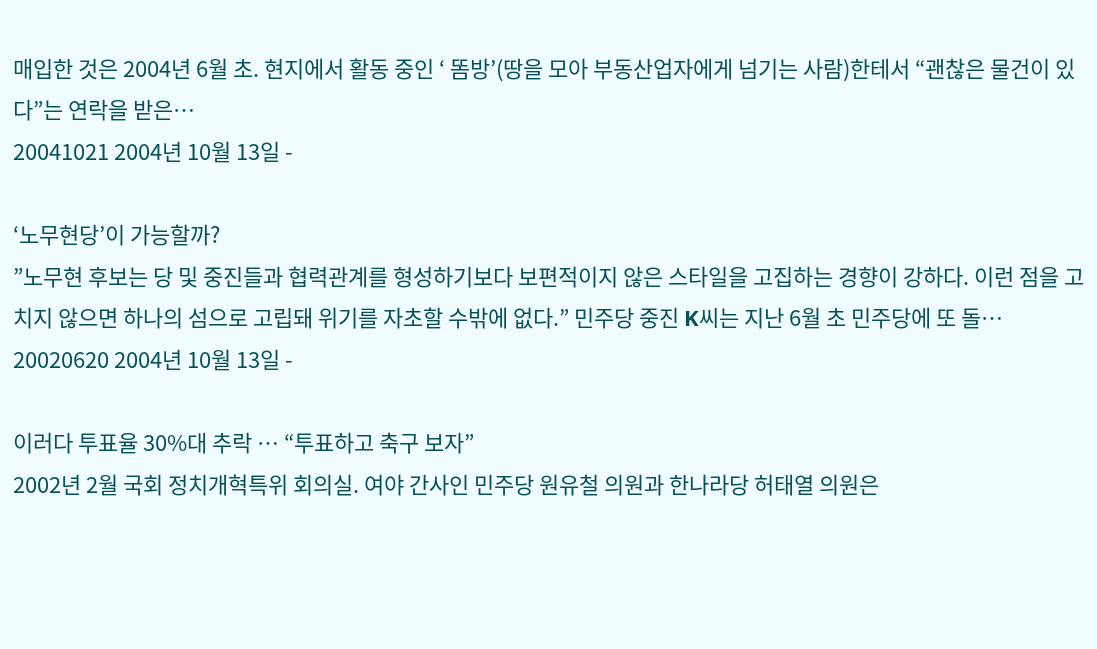매입한 것은 2004년 6월 초. 현지에서 활동 중인 ‘ 똠방’(땅을 모아 부동산업자에게 넘기는 사람)한테서 “괜찮은 물건이 있다”는 연락을 받은…
20041021 2004년 10월 13일 -

‘노무현당’이 가능할까?
”노무현 후보는 당 및 중진들과 협력관계를 형성하기보다 보편적이지 않은 스타일을 고집하는 경향이 강하다. 이런 점을 고치지 않으면 하나의 섬으로 고립돼 위기를 자초할 수밖에 없다.” 민주당 중진 K씨는 지난 6월 초 민주당에 또 돌…
20020620 2004년 10월 13일 -

이러다 투표율 30%대 추락 … “투표하고 축구 보자”
2002년 2월 국회 정치개혁특위 회의실. 여야 간사인 민주당 원유철 의원과 한나라당 허태열 의원은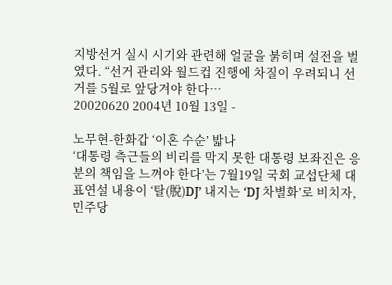지방선거 실시 시기와 관련해 얼굴을 붉히며 설전을 벌였다. “선거 관리와 월드컵 진행에 차질이 우려되니 선거를 5월로 앞당겨야 한다…
20020620 2004년 10월 13일 -

노무현-한화갑 ‘이혼 수순’ 밟나
‘대통령 측근들의 비리를 막지 못한 대통령 보좌진은 응분의 책임을 느껴야 한다’는 7월19일 국회 교섭단체 대표연설 내용이 ‘탈(脫)DJ’ 내지는 ‘DJ 차별화’로 비치자, 민주당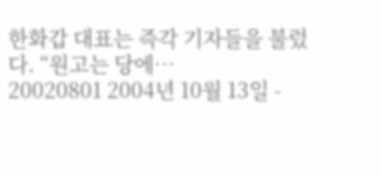한화갑 대표는 즉각 기자들을 불렀다. “원고는 당에…
20020801 2004년 10월 13일 -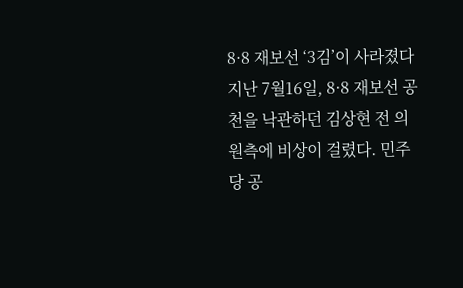8·8 재보선 ‘3김’이 사라졌다
지난 7월16일, 8·8 재보선 공천을 낙관하던 김상현 전 의원측에 비상이 걸렸다. 민주당 공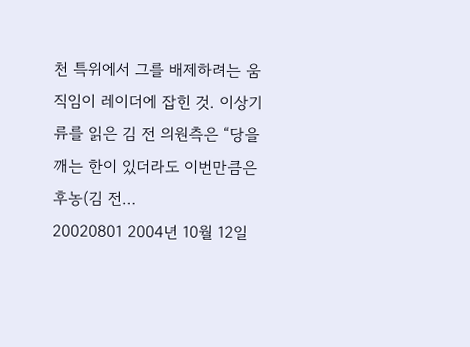천 특위에서 그를 배제하려는 움직임이 레이더에 잡힌 것. 이상기류를 읽은 김 전 의원측은 “당을 깨는 한이 있더라도 이번만큼은 후농(김 전…
20020801 2004년 10월 12일